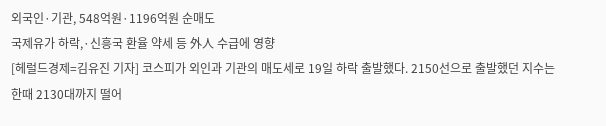외국인·기관, 548억원·1196억원 순매도
국제유가 하락,·신흥국 환율 약세 등 外人 수급에 영향
[헤럴드경제=김유진 기자] 코스피가 외인과 기관의 매도세로 19일 하락 출발했다. 2150선으로 출발했던 지수는 한때 2130대까지 떨어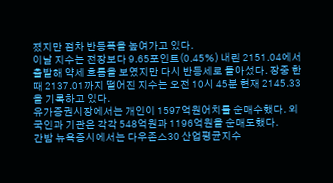졌지만 점차 반등폭을 높여가고 있다.
이날 지수는 전장보다 9.65포인트(0.45%) 내린 2151.04에서 출발해 약세 흐름을 보였지만 다시 반등세로 돌아섰다. 장중 한때 2137.01까지 떨어진 지수는 오전 10시 45분 현재 2145.33을 기록하고 있다.
유가증권시장에서는 개인이 1597억원어치를 순매수했다. 외국인과 기관은 각각 548억원과 1196억원을 순매도했다.
간밤 뉴욕증시에서는 다우존스30 산업평균지수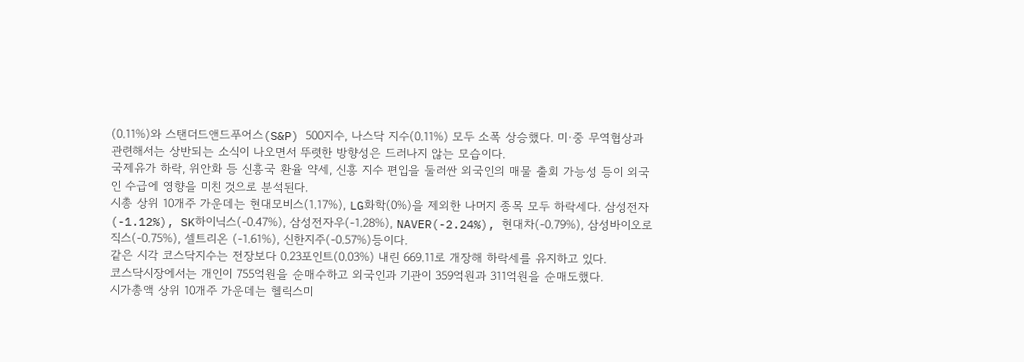(0.11%)와 스탠더드앤드푸어스(S&P) 500지수, 나스닥 지수(0.11%) 모두 소폭 상승했다. 미·중 무역협상과 관련해서는 상반되는 소식이 나오면서 뚜렷한 방향성은 드러나지 않는 모습이다.
국제유가 하락, 위안화 등 신흥국 환율 약세, 신흥 지수 편입을 둘러싼 외국인의 매물 출회 가능성 등이 외국인 수급에 영향을 미친 것으로 분석된다.
시총 상위 10개주 가운데는 현대모비스(1.17%), LG화학(0%)을 제외한 나머지 종목 모두 하락세다. 삼성전자(-1.12%), SK하이닉스(-0.47%), 삼성전자우(-1.28%), NAVER(-2.24%), 현대차(-0.79%), 삼성바이오로직스(-0.75%), 셀트리온 (-1.61%), 신한지주(-0.57%)등이다.
같은 시각 코스닥지수는 전장보다 0.23포인트(0.03%) 내린 669.11로 개장해 하락세를 유지하고 있다.
코스닥시장에서는 개인이 755억원을 순매수하고 외국인과 기관이 359억원과 311억원을 순매도했다.
시가총액 상위 10개주 가운데는 헬릭스미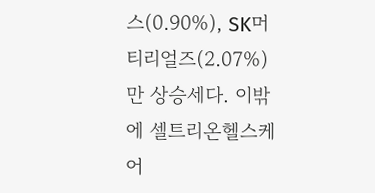스(0.90%), SK머티리얼즈(2.07%)만 상승세다. 이밖에 셀트리온헬스케어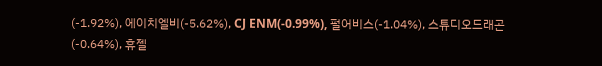(-1.92%), 에이치엘비(-5.62%), CJ ENM(-0.99%), 펄어비스(-1.04%), 스튜디오드래곤(-0.64%), 휴젤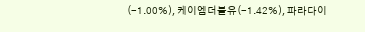(-1.00%), 케이엠더블유(-1.42%), 파라다이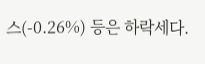스(-0.26%) 등은 하락세다.